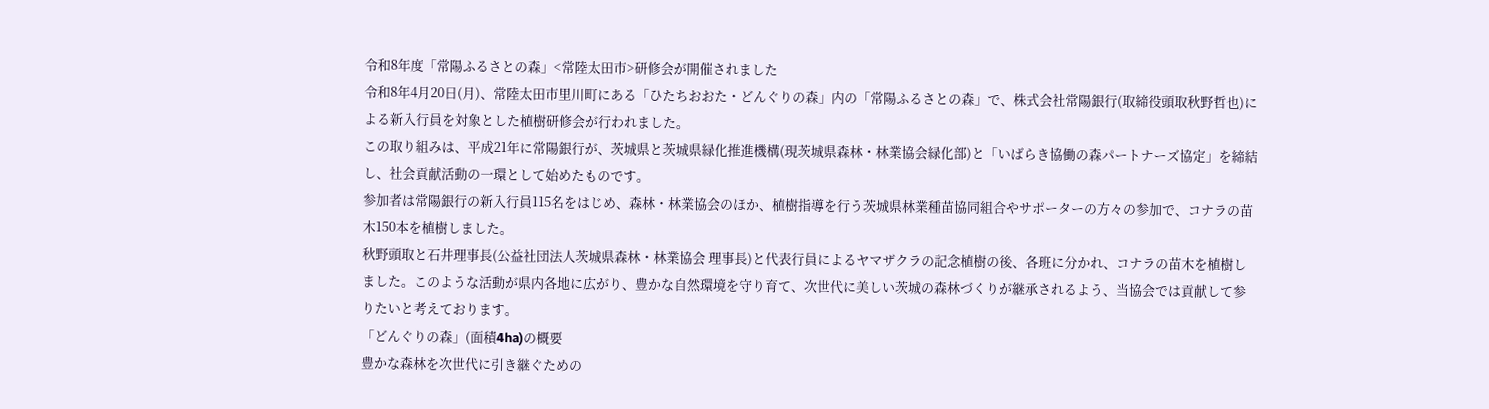令和8年度「常陽ふるさとの森」<常陸太田市>研修会が開催されました
令和8年4月20日(月)、常陸太田市里川町にある「ひたちおおた・どんぐりの森」内の「常陽ふるさとの森」で、株式会社常陽銀行(取締役頭取秋野哲也)による新入行員を対象とした植樹研修会が行われました。
この取り組みは、平成21年に常陽銀行が、茨城県と茨城県緑化推進機構(現茨城県森林・林業協会緑化部)と「いばらき協働の森パートナーズ協定」を締結し、社会貢献活動の一環として始めたものです。
参加者は常陽銀行の新入行員115名をはじめ、森林・林業協会のほか、植樹指導を行う茨城県林業種苗協同組合やサポーターの方々の参加で、コナラの苗木150本を植樹しました。
秋野頭取と石井理事長(公益社団法人茨城県森林・林業協会 理事長)と代表行員によるヤマザクラの記念植樹の後、各班に分かれ、コナラの苗木を植樹しました。このような活動が県内各地に広がり、豊かな自然環境を守り育て、次世代に美しい茨城の森林づくりが継承されるよう、当協会では貢献して参りたいと考えております。
「どんぐりの森」(面積4ha)の概要
豊かな森林を次世代に引き継ぐための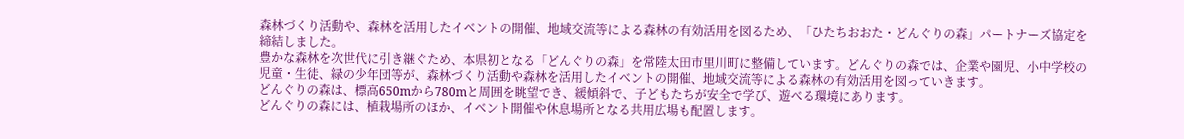森林づくり活動や、森林を活用したイベントの開催、地域交流等による森林の有効活用を図るため、「ひたちおおた・どんぐりの森」パートナーズ協定を締結しました。
豊かな森林を次世代に引き継ぐため、本県初となる「どんぐりの森」を常陸太田市里川町に整備しています。どんぐりの森では、企業や園児、小中学校の児童・生徒、緑の少年団等が、森林づくり活動や森林を活用したイベントの開催、地域交流等による森林の有効活用を図っていきます。
どんぐりの森は、標高650mから780mと周囲を眺望でき、緩傾斜で、子どもたちが安全で学び、遊べる環境にあります。
どんぐりの森には、植栽場所のほか、イベント開催や休息場所となる共用広場も配置します。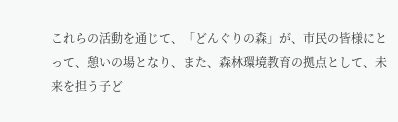これらの活動を通じて、「どんぐりの森」が、市民の皆様にとって、憩いの場となり、また、森林環境教育の拠点として、未来を担う子ど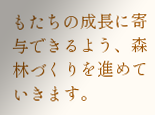もたちの成長に寄与できるよう、森林づくりを進めていきます。